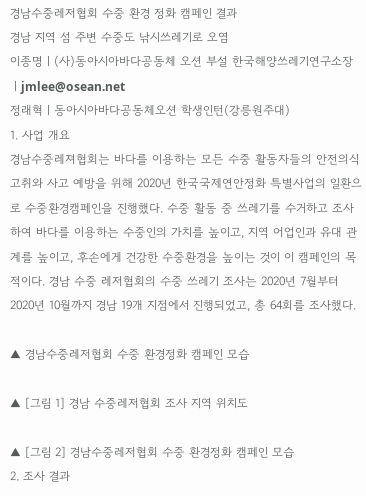경남수중레저협회 수중 환경 정화 캠페인 결과
경남 지역 섬 주변 수중도 낚시쓰레기로 오염
이종명ㅣ(사)동아시아바다공동체 오션 부설 한국해양쓰레기연구소장ㅣjmlee@osean.net
정래혁ㅣ동아시아바다공동체오션 학생인턴(강릉원주대)
1. 사업 개요
경남수중레져협회는 바다를 이용하는 모든 수중 활동자들의 안전의식 고취와 사고 예방을 위해 2020년 한국국제연안정화 특별사업의 일환으로 수중환경캠페인을 진행했다. 수중 활동 중 쓰레기를 수거하고 조사하여 바다를 이용하는 수중인의 가치를 높이고, 지역 어업인과 유대 관계를 높이고, 후손에게 건강한 수중환경을 높이는 것이 이 캠페인의 목적이다. 경남 수중 레저협회의 수중 쓰레기 조사는 2020년 7월부터 2020년 10월까지 경남 19개 지점에서 진행되었고, 총 64회를 조사했다.

▲ 경남수중레저협회 수중 환경정화 캠페인 모습

▲ [그림 1] 경남 수중레저협회 조사 지역 위치도

▲ [그림 2] 경남수중레저협회 수중 환경정화 캠페인 모습
2. 조사 결과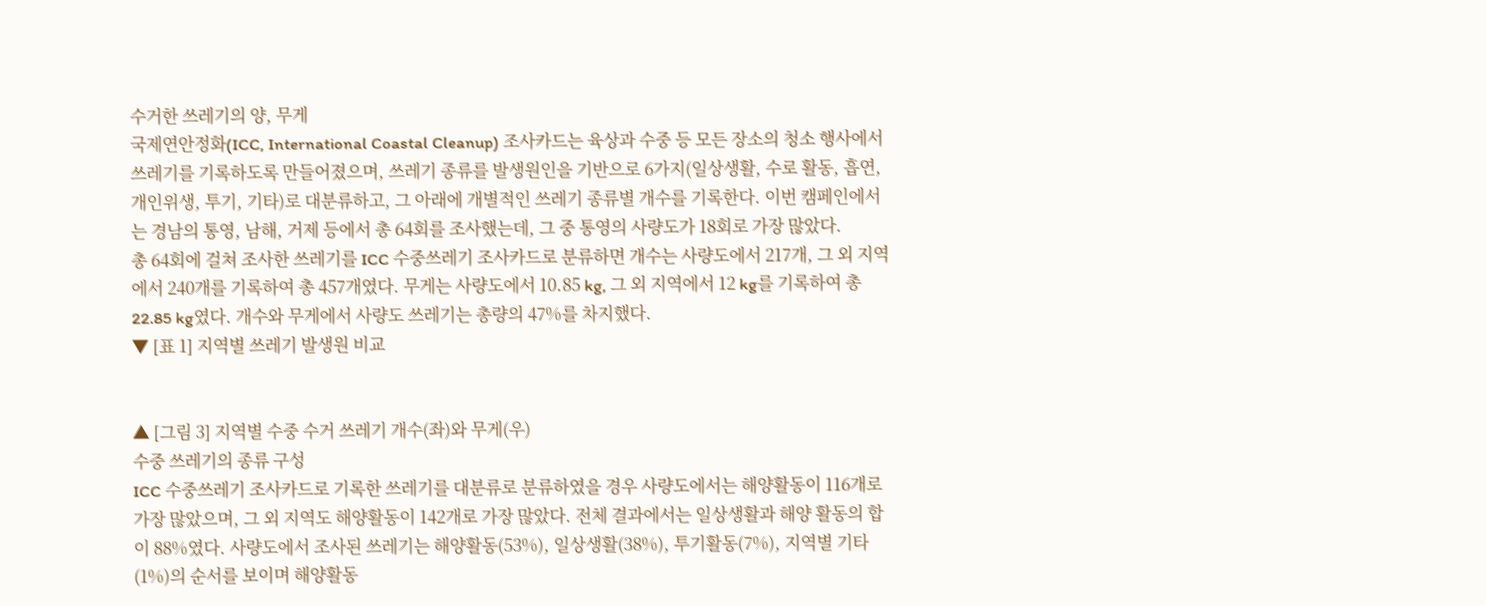수거한 쓰레기의 양, 무게
국제연안정화(ICC, International Coastal Cleanup) 조사카드는 육상과 수중 등 모든 장소의 청소 행사에서 쓰레기를 기록하도록 만들어졌으며, 쓰레기 종류를 발생원인을 기반으로 6가지(일상생활, 수로 활동, 흡연, 개인위생, 투기, 기타)로 대분류하고, 그 아래에 개별적인 쓰레기 종류별 개수를 기록한다. 이번 캠페인에서는 경남의 통영, 남해, 거제 등에서 총 64회를 조사했는데, 그 중 통영의 사량도가 18회로 가장 많았다.
총 64회에 걸쳐 조사한 쓰레기를 ICC 수중쓰레기 조사카드로 분류하면 개수는 사량도에서 217개, 그 외 지역에서 240개를 기록하여 총 457개였다. 무게는 사량도에서 10.85 kg, 그 외 지역에서 12 kg를 기록하여 총 22.85 kg였다. 개수와 무게에서 사량도 쓰레기는 총량의 47%를 차지했다.
▼ [표 1] 지역별 쓰레기 발생원 비교


▲ [그림 3] 지역별 수중 수거 쓰레기 개수(좌)와 무게(우)
수중 쓰레기의 종류 구성
ICC 수중쓰레기 조사카드로 기록한 쓰레기를 대분류로 분류하였을 경우 사량도에서는 해양활동이 116개로 가장 많았으며, 그 외 지역도 해양활동이 142개로 가장 많았다. 전체 결과에서는 일상생활과 해양 활동의 합이 88%였다. 사량도에서 조사된 쓰레기는 해양활동(53%), 일상생활(38%), 투기활동(7%), 지역별 기타(1%)의 순서를 보이며 해양활동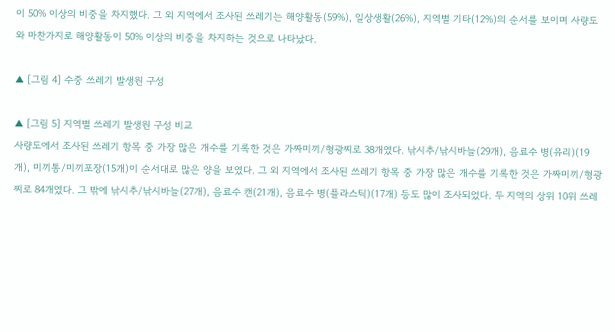이 50% 이상의 비중을 차지했다. 그 외 지역에서 조사된 쓰레기는 해양활동(59%), 일상생활(26%), 지역별 기타(12%)의 순서를 보이며 사량도와 마찬가지로 해양활동이 50% 이상의 비중을 차지하는 것으로 나타났다.

▲ [그림 4] 수중 쓰레기 발생원 구성

▲ [그림 5] 지역별 쓰레기 발생원 구성 비교
사량도에서 조사된 쓰레기 항목 중 가장 많은 개수를 기록한 것은 가짜미끼/형광찌로 38개였다. 낚시추/낚시바늘(29개), 음료수 병(유리)(19개), 미끼통/미끼포장(15개)이 순서대로 많은 양을 보였다. 그 외 지역에서 조사된 쓰레기 항목 중 가장 많은 개수를 기록한 것은 가짜미끼/형광찌로 84개였다. 그 밖에 낚시추/낚시바늘(27개), 음료수 캔(21개), 음료수 병(플라스틱)(17개) 등도 많이 조사되었다. 두 지역의 상위 10위 쓰레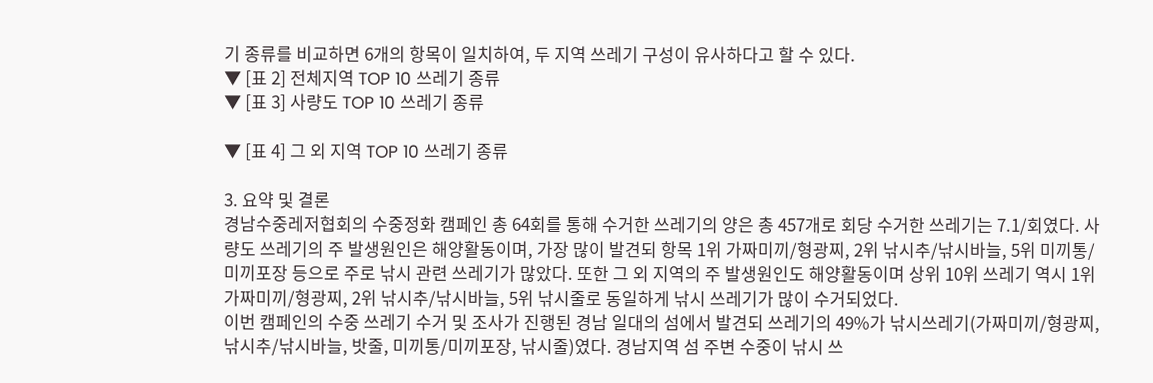기 종류를 비교하면 6개의 항목이 일치하여, 두 지역 쓰레기 구성이 유사하다고 할 수 있다.
▼ [표 2] 전체지역 TOP 10 쓰레기 종류
▼ [표 3] 사량도 TOP 10 쓰레기 종류

▼ [표 4] 그 외 지역 TOP 10 쓰레기 종류

3. 요약 및 결론
경남수중레저협회의 수중정화 캠페인 총 64회를 통해 수거한 쓰레기의 양은 총 457개로 회당 수거한 쓰레기는 7.1/회였다. 사량도 쓰레기의 주 발생원인은 해양활동이며, 가장 많이 발견되 항목 1위 가짜미끼/형광찌, 2위 낚시추/낚시바늘, 5위 미끼통/미끼포장 등으로 주로 낚시 관련 쓰레기가 많았다. 또한 그 외 지역의 주 발생원인도 해양활동이며 상위 10위 쓰레기 역시 1위 가짜미끼/형광찌, 2위 낚시추/낚시바늘, 5위 낚시줄로 동일하게 낚시 쓰레기가 많이 수거되었다.
이번 캠페인의 수중 쓰레기 수거 및 조사가 진행된 경남 일대의 섬에서 발견되 쓰레기의 49%가 낚시쓰레기(가짜미끼/형광찌, 낚시추/낚시바늘, 밧줄, 미끼통/미끼포장, 낚시줄)였다. 경남지역 섬 주변 수중이 낚시 쓰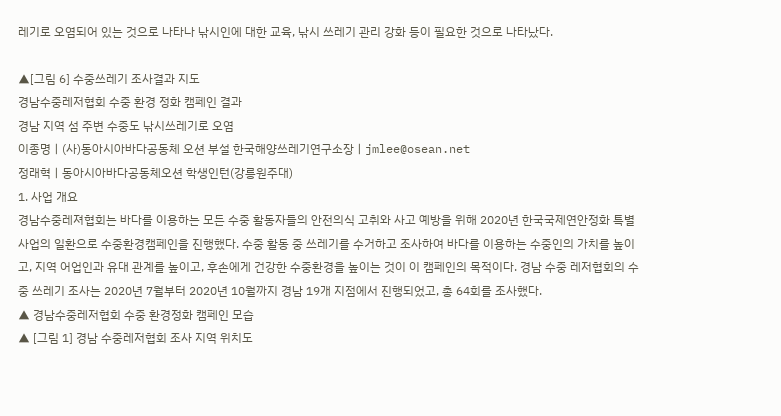레기로 오염되어 있는 것으로 나타나 낚시인에 대한 교육, 낚시 쓰레기 관리 강화 등이 필요한 것으로 나타났다.

▲[그림 6] 수중쓰레기 조사결과 지도
경남수중레저협회 수중 환경 정화 캠페인 결과
경남 지역 섬 주변 수중도 낚시쓰레기로 오염
이종명ㅣ(사)동아시아바다공동체 오션 부설 한국해양쓰레기연구소장ㅣjmlee@osean.net
정래혁ㅣ동아시아바다공동체오션 학생인턴(강릉원주대)
1. 사업 개요
경남수중레져협회는 바다를 이용하는 모든 수중 활동자들의 안전의식 고취와 사고 예방을 위해 2020년 한국국제연안정화 특별사업의 일환으로 수중환경캠페인을 진행했다. 수중 활동 중 쓰레기를 수거하고 조사하여 바다를 이용하는 수중인의 가치를 높이고, 지역 어업인과 유대 관계를 높이고, 후손에게 건강한 수중환경을 높이는 것이 이 캠페인의 목적이다. 경남 수중 레저협회의 수중 쓰레기 조사는 2020년 7월부터 2020년 10월까지 경남 19개 지점에서 진행되었고, 총 64회를 조사했다.
▲ 경남수중레저협회 수중 환경정화 캠페인 모습
▲ [그림 1] 경남 수중레저협회 조사 지역 위치도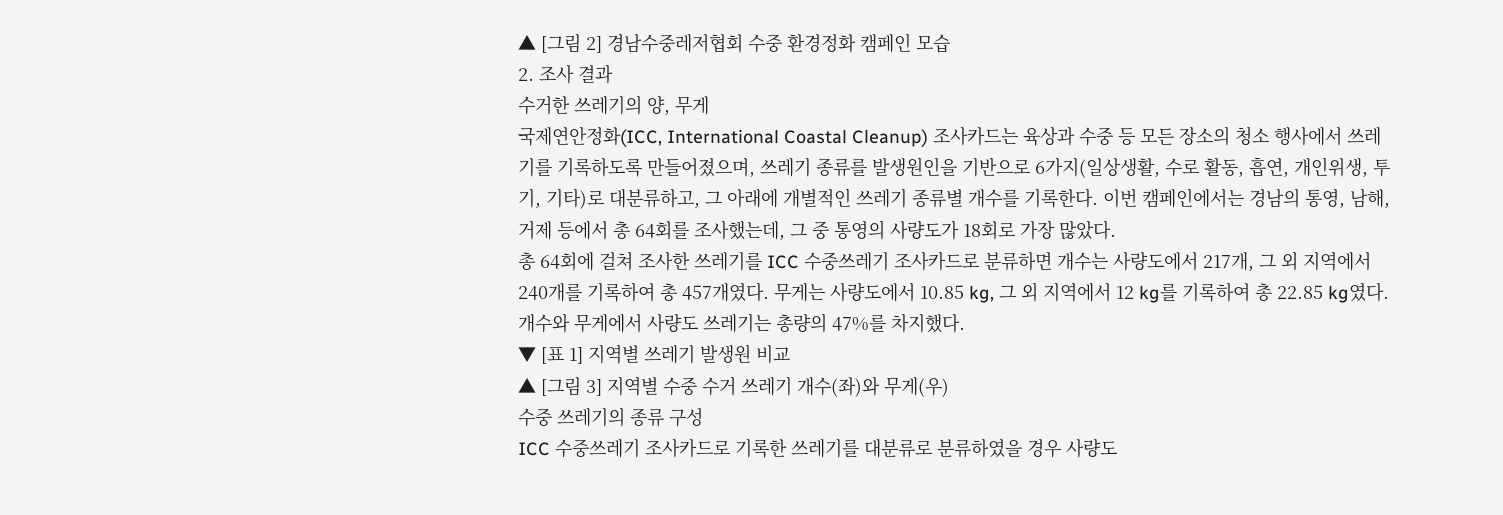▲ [그림 2] 경남수중레저협회 수중 환경정화 캠페인 모습
2. 조사 결과
수거한 쓰레기의 양, 무게
국제연안정화(ICC, International Coastal Cleanup) 조사카드는 육상과 수중 등 모든 장소의 청소 행사에서 쓰레기를 기록하도록 만들어졌으며, 쓰레기 종류를 발생원인을 기반으로 6가지(일상생활, 수로 활동, 흡연, 개인위생, 투기, 기타)로 대분류하고, 그 아래에 개별적인 쓰레기 종류별 개수를 기록한다. 이번 캠페인에서는 경남의 통영, 남해, 거제 등에서 총 64회를 조사했는데, 그 중 통영의 사량도가 18회로 가장 많았다.
총 64회에 걸쳐 조사한 쓰레기를 ICC 수중쓰레기 조사카드로 분류하면 개수는 사량도에서 217개, 그 외 지역에서 240개를 기록하여 총 457개였다. 무게는 사량도에서 10.85 kg, 그 외 지역에서 12 kg를 기록하여 총 22.85 kg였다. 개수와 무게에서 사량도 쓰레기는 총량의 47%를 차지했다.
▼ [표 1] 지역별 쓰레기 발생원 비교
▲ [그림 3] 지역별 수중 수거 쓰레기 개수(좌)와 무게(우)
수중 쓰레기의 종류 구성
ICC 수중쓰레기 조사카드로 기록한 쓰레기를 대분류로 분류하였을 경우 사량도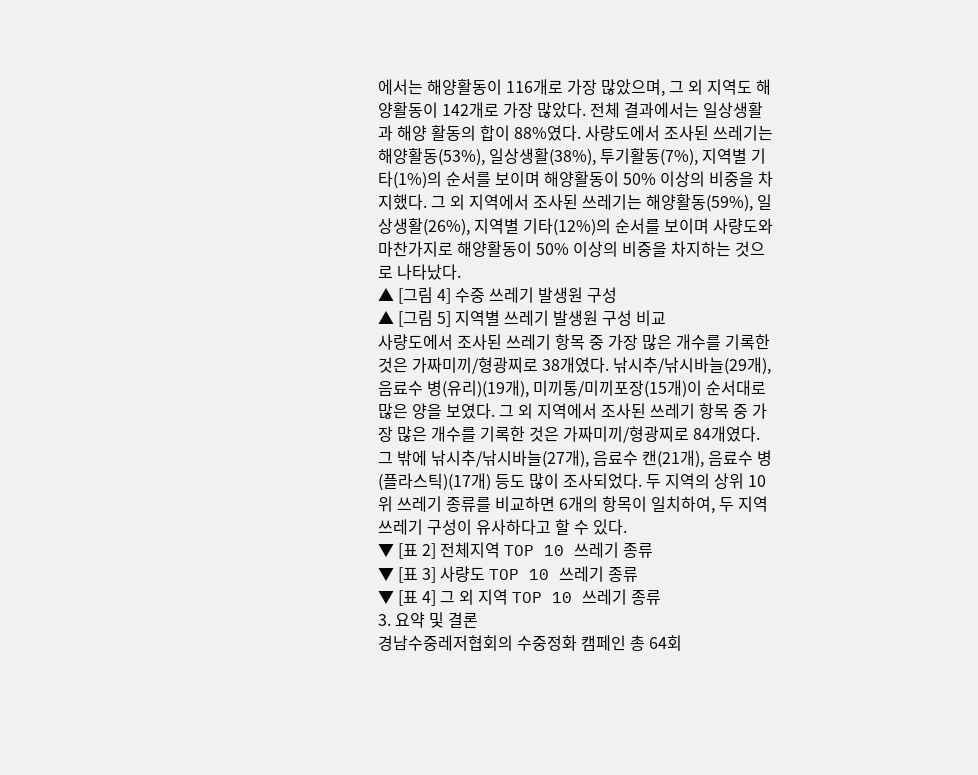에서는 해양활동이 116개로 가장 많았으며, 그 외 지역도 해양활동이 142개로 가장 많았다. 전체 결과에서는 일상생활과 해양 활동의 합이 88%였다. 사량도에서 조사된 쓰레기는 해양활동(53%), 일상생활(38%), 투기활동(7%), 지역별 기타(1%)의 순서를 보이며 해양활동이 50% 이상의 비중을 차지했다. 그 외 지역에서 조사된 쓰레기는 해양활동(59%), 일상생활(26%), 지역별 기타(12%)의 순서를 보이며 사량도와 마찬가지로 해양활동이 50% 이상의 비중을 차지하는 것으로 나타났다.
▲ [그림 4] 수중 쓰레기 발생원 구성
▲ [그림 5] 지역별 쓰레기 발생원 구성 비교
사량도에서 조사된 쓰레기 항목 중 가장 많은 개수를 기록한 것은 가짜미끼/형광찌로 38개였다. 낚시추/낚시바늘(29개), 음료수 병(유리)(19개), 미끼통/미끼포장(15개)이 순서대로 많은 양을 보였다. 그 외 지역에서 조사된 쓰레기 항목 중 가장 많은 개수를 기록한 것은 가짜미끼/형광찌로 84개였다. 그 밖에 낚시추/낚시바늘(27개), 음료수 캔(21개), 음료수 병(플라스틱)(17개) 등도 많이 조사되었다. 두 지역의 상위 10위 쓰레기 종류를 비교하면 6개의 항목이 일치하여, 두 지역 쓰레기 구성이 유사하다고 할 수 있다.
▼ [표 2] 전체지역 TOP 10 쓰레기 종류
▼ [표 3] 사량도 TOP 10 쓰레기 종류
▼ [표 4] 그 외 지역 TOP 10 쓰레기 종류
3. 요약 및 결론
경남수중레저협회의 수중정화 캠페인 총 64회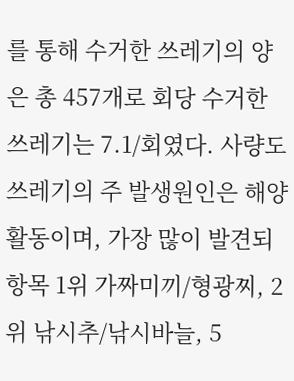를 통해 수거한 쓰레기의 양은 총 457개로 회당 수거한 쓰레기는 7.1/회였다. 사량도 쓰레기의 주 발생원인은 해양활동이며, 가장 많이 발견되 항목 1위 가짜미끼/형광찌, 2위 낚시추/낚시바늘, 5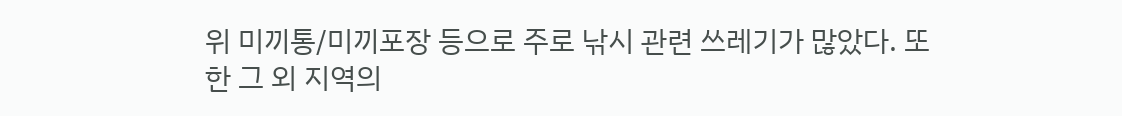위 미끼통/미끼포장 등으로 주로 낚시 관련 쓰레기가 많았다. 또한 그 외 지역의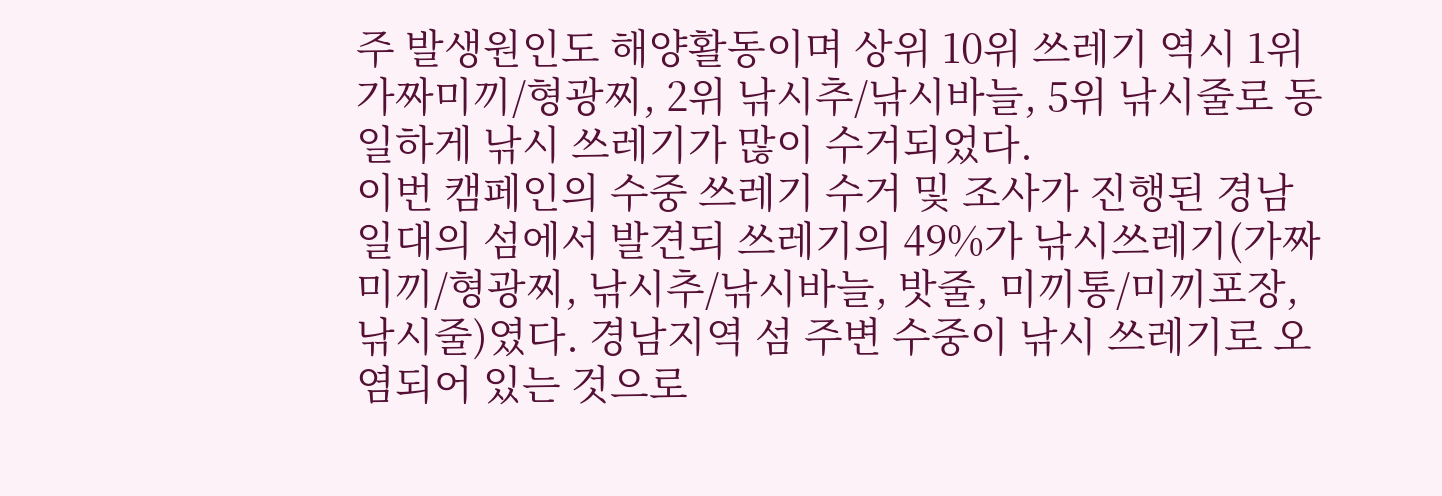주 발생원인도 해양활동이며 상위 10위 쓰레기 역시 1위 가짜미끼/형광찌, 2위 낚시추/낚시바늘, 5위 낚시줄로 동일하게 낚시 쓰레기가 많이 수거되었다.
이번 캠페인의 수중 쓰레기 수거 및 조사가 진행된 경남 일대의 섬에서 발견되 쓰레기의 49%가 낚시쓰레기(가짜미끼/형광찌, 낚시추/낚시바늘, 밧줄, 미끼통/미끼포장, 낚시줄)였다. 경남지역 섬 주변 수중이 낚시 쓰레기로 오염되어 있는 것으로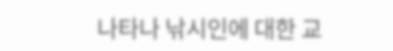나타나 낚시인에 대한 교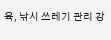육, 낚시 쓰레기 관리 강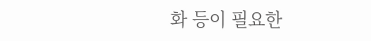화 등이 필요한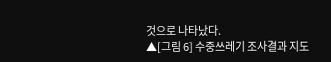것으로 나타났다.
▲[그림 6] 수중쓰레기 조사결과 지도